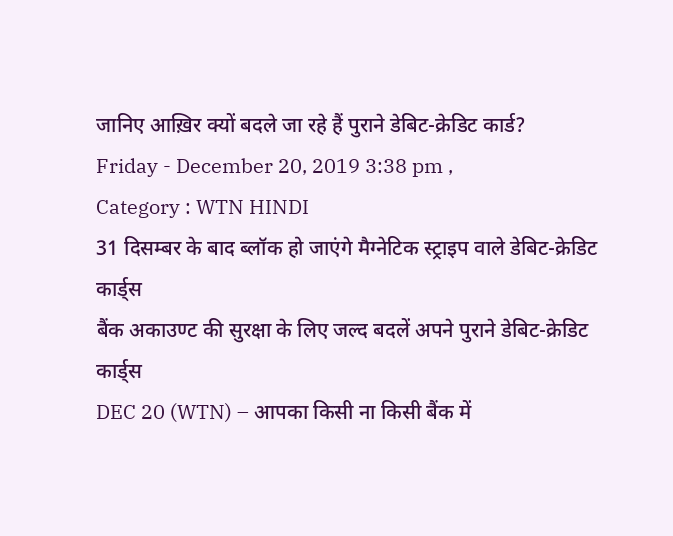जानिए आख़िर क्यों बदले जा रहे हैं पुराने डेबिट-क्रेडिट कार्ड?
Friday - December 20, 2019 3:38 pm ,
Category : WTN HINDI
31 दिसम्बर के बाद ब्लॉक हो जाएंगे मैग्नेटिक स्ट्राइप वाले डेबिट-क्रेडिट कार्ड्स
बैंक अकाउण्ट की सुरक्षा के लिए जल्द बदलें अपने पुराने डेबिट-क्रेडिट कार्ड्स
DEC 20 (WTN) – आपका किसी ना किसी बैंक में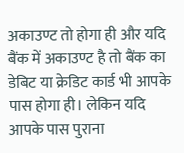अकाउण्ट तो होगा ही और यदि बैंक में अकाउण्ट है तो बैंक का डेबिट या क्रेडिट कार्ड भी आपके पास होगा ही। लेकिन यदि आपके पास पुराना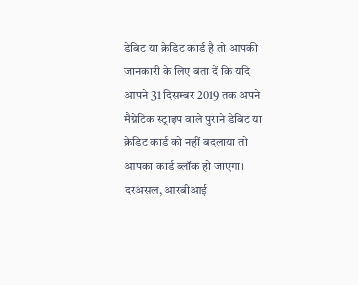डेबिट या क्रेडिट कार्ड है तो आपकी जानकारी के लिए बता दें कि यदि आपने 31 दिसम्बर 2019 तक अपने मैग्नेटिक स्ट्राइप वाले पुराने डेबिट या क्रेडिट कार्ड को नहीं बदलाया तो आपका कार्ड ब्लॉक हो जाएगा। दरअसल, आरबीआई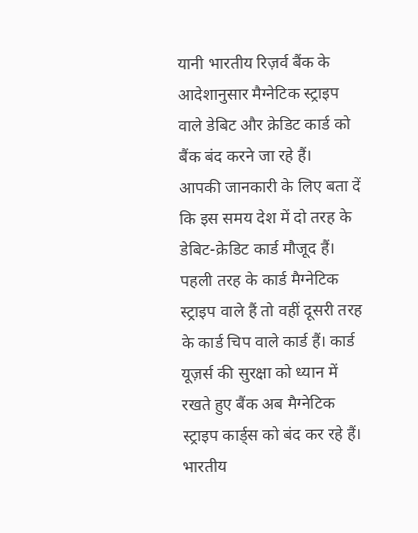यानी भारतीय रिज़र्व बैंक के आदेशानुसार मैग्नेटिक स्ट्राइप वाले डेबिट और क्रेडिट कार्ड को बैंक बंद करने जा रहे हैं।
आपकी जानकारी के लिए बता दें कि इस समय देश में दो तरह के डेबिट-क्रेडिट कार्ड मौजूद हैं। पहली तरह के कार्ड मैग्नेटिक स्ट्राइप वाले हैं तो वहीं दूसरी तरह के कार्ड चिप वाले कार्ड हैं। कार्ड यूज़र्स की सुरक्षा को ध्यान में रखते हुए बैंक अब मैग्नेटिक स्ट्राइप कार्ड्स को बंद कर रहे हैं। भारतीय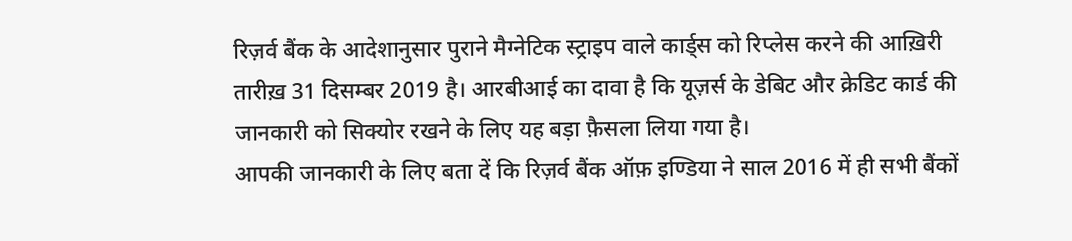रिज़र्व बैंक के आदेशानुसार पुराने मैग्नेटिक स्ट्राइप वाले कार्ड्स को रिप्लेस करने की आख़िरी तारीख़ 31 दिसम्बर 2019 है। आरबीआई का दावा है कि यूज़र्स के डेबिट और क्रेडिट कार्ड की जानकारी को सिक्योर रखने के लिए यह बड़ा फ़ैसला लिया गया है।
आपकी जानकारी के लिए बता दें कि रिज़र्व बैंक ऑफ़ इण्डिया ने साल 2016 में ही सभी बैंकों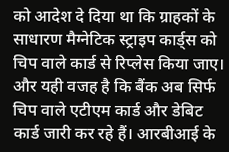को आदेश दे दिया था कि ग्राहकों के साधारण मैग्नेटिक स्ट्राइप कार्ड्स को चिप वाले कार्ड से रिप्लेस किया जाए। और यही वजह है कि बैंक अब सिर्फ चिप वाले एटीएम कार्ड और डेबिट कार्ड जारी कर रहे हैं। आरबीआई के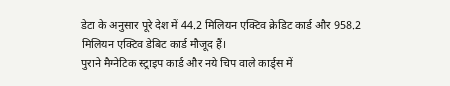डेटा के अनुसार पूरे देश में 44.2 मिलियन एक्टिव क्रेडिट कार्ड और 958.2 मिलियन एक्टिव डेबिट कार्ड मौजूद हैं।
पुराने मैग्नेटिक स्ट्राइप कार्ड और नये चिप वाले कार्ड्स में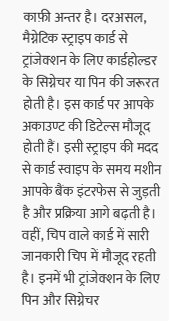काफ़ी अन्तर है। दरअसल, मैग्नेटिक स्ट्राइप कार्ड से ट्रांजेक्शन के लिए कार्डहोल्डर के सिग्नेचर या पिन की जरूरत होती है। इस कार्ड पर आपके अकाउण्ट की डिटेल्स मौजूद होती हैं। इसी स्ट्राइप की मदद से कार्ड स्वाइप के समय मशीन आपके बैंक इंटरफेस से जुड़ती है और प्रक्रिया आगे बढ़ती है। वहीं, चिप वाले कार्ड में सारी जानकारी चिप में मौजूद रहती है। इनमें भी ट्रांजेक्शन के लिए पिन और सिग्नेचर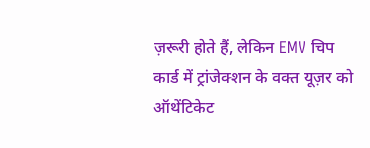ज़रूरी होते हैं, लेकिन EMV चिप कार्ड में ट्रांजेक्शन के वक्त यूज़र को ऑथेंटिकेट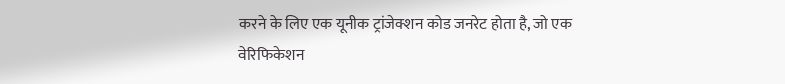करने के लिए एक यूनीक ट्रांजेक्शन कोड जनरेट होता है, जो एक वेरिफिकेशन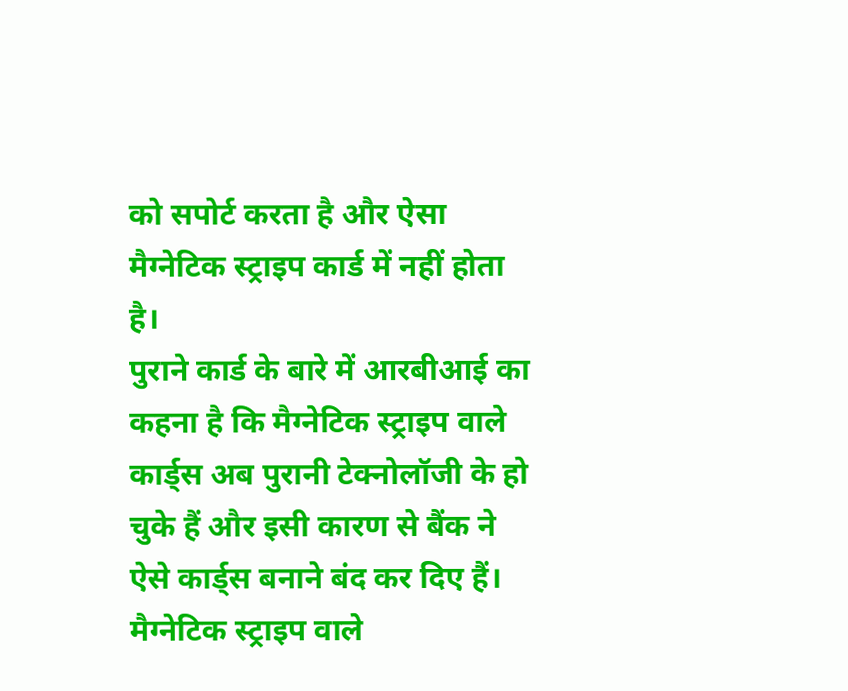को सपोर्ट करता है और ऐसा मैग्नेटिक स्ट्राइप कार्ड में नहीं होता है।
पुराने कार्ड के बारे में आरबीआई का कहना है कि मैग्नेटिक स्ट्राइप वाले कार्ड्स अब पुरानी टेक्नोलॉजी के हो चुके हैं और इसी कारण से बैंक ने ऐसे कार्ड्स बनाने बंद कर दिए हैं। मैग्नेटिक स्ट्राइप वाले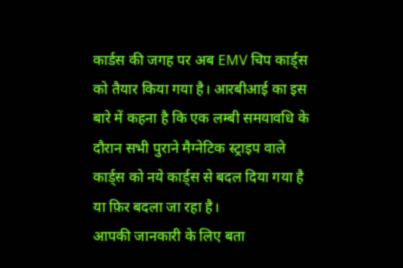कार्डस की जगह पर अब EMV चिप कार्ड्स को तैयार किया गया है। आरबीआई का इस बारे में कहना है कि एक लम्बी समयावधि के दौरान सभी पुराने मैग्नेटिक स्ट्राइप वाले कार्ड्स को नये कार्ड्स से बदल दिया गया है या फ़िर बदला जा रहा है।
आपकी जानकारी के लिए बता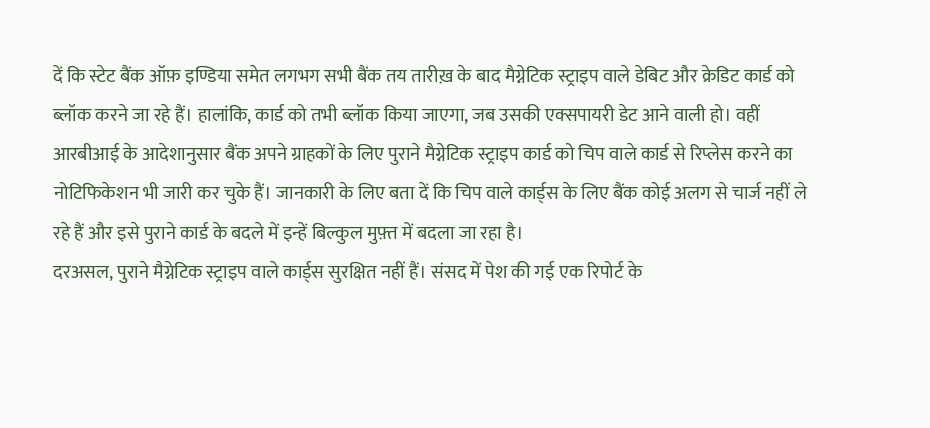दें कि स्टेट बैंक ऑफ़ इण्डिया समेत लगभग सभी बैंक तय तारीख़ के बाद मैग्नेटिक स्ट्राइप वाले डेबिट और क्रेडिट कार्ड को ब्लॉक करने जा रहे हैं। हालांकि, कार्ड को तभी ब्लॉक किया जाएगा, जब उसकी एक्सपायरी डेट आने वाली हो। वहीं आरबीआई के आदेशानुसार बैंक अपने ग्राहकों के लिए पुराने मैग्नेटिक स्ट्राइप कार्ड को चिप वाले कार्ड से रिप्लेस करने का नोटिफिकेशन भी जारी कर चुके हैं। जानकारी के लिए बता दें कि चिप वाले कार्ड्स के लिए बैंक कोई अलग से चार्ज नहीं ले रहे हैं और इसे पुराने कार्ड के बदले में इन्हें बिल्कुल मुफ़्त में बदला जा रहा है।
दरअसल, पुराने मैग्नेटिक स्ट्राइप वाले कार्ड्स सुरक्षित नहीं हैं। संसद में पेश की गई एक रिपोर्ट के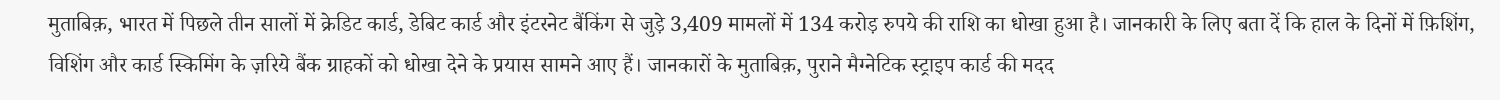मुताबिक़, भारत में पिछले तीन सालों में क्रेडिट कार्ड, डेबिट कार्ड और इंटरनेट बैंकिंग से जुड़े 3,409 मामलों में 134 करोड़ रुपये की राशि का धोखा हुआ है। जानकारी के लिए बता दें कि हाल के दिनों में फ़िशिंग, विशिंग और कार्ड स्किमिंग के ज़रिये बैंक ग्राहकों को धोखा देने के प्रयास सामने आए हैं। जानकारों के मुताबिक़, पुराने मैग्नेटिक स्ट्राइप कार्ड की मदद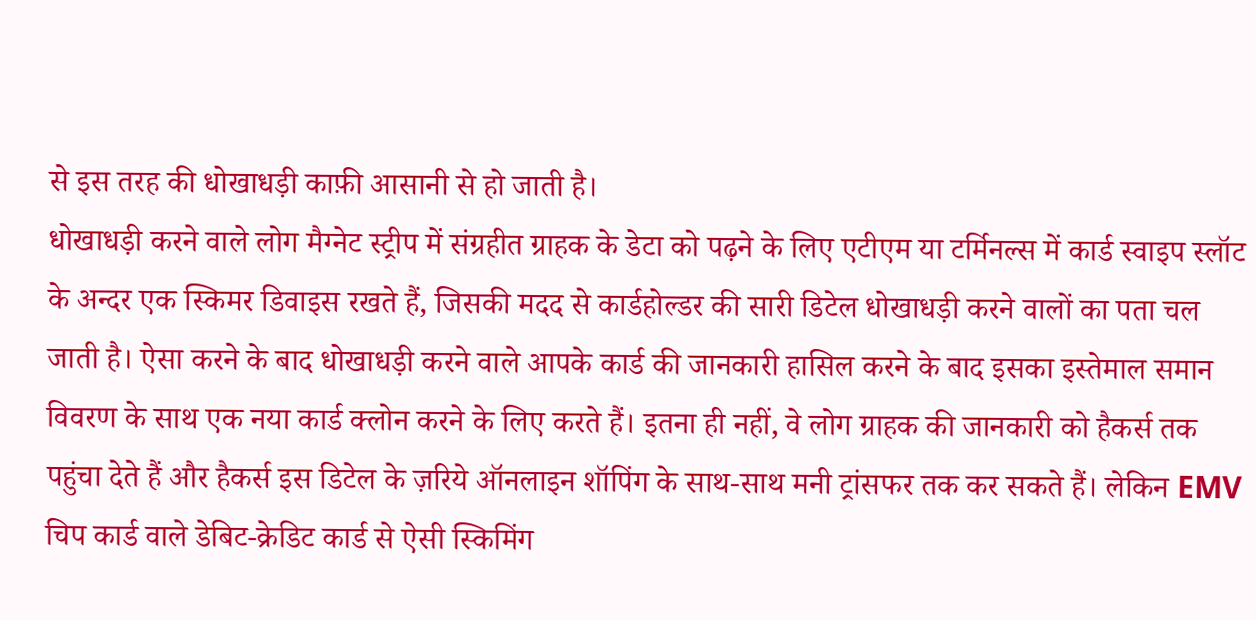से इस तरह की धोखाधड़ी काफ़ी आसानी से हो जाती है।
धोखाधड़ी करने वाले लोग मैग्नेट स्ट्रीप में संग्रहीत ग्राहक के डेटा को पढ़ने के लिए एटीएम या टर्मिनल्स में कार्ड स्वाइप स्लॉट के अन्दर एक स्किमर डिवाइस रखते हैं, जिसकी मदद से कार्डहोल्डर की सारी डिटेल धोखाधड़ी करने वालों का पता चल जाती है। ऐसा करने के बाद धोखाधड़ी करने वाले आपके कार्ड की जानकारी हासिल करने के बाद इसका इस्तेमाल समान विवरण के साथ एक नया कार्ड क्लोन करने के लिए करते हैं। इतना ही नहीं, वे लोग ग्राहक की जानकारी को हैकर्स तक पहुंचा देते हैं और हैकर्स इस डिटेल के ज़रिये ऑनलाइन शॉपिंग के साथ-साथ मनी ट्रांसफर तक कर सकते हैं। लेकिन EMV चिप कार्ड वाले डेबिट-क्रेडिट कार्ड से ऐसी स्किमिंग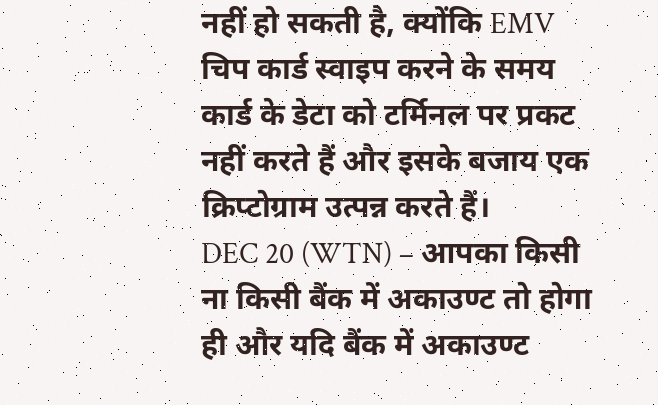नहीं हो सकती है, क्योंकि EMV चिप कार्ड स्वाइप करने के समय कार्ड के डेटा को टर्मिनल पर प्रकट नहीं करते हैं और इसके बजाय एक क्रिप्टोग्राम उत्पन्न करते हैं।
DEC 20 (WTN) – आपका किसी ना किसी बैंक में अकाउण्ट तो होगा ही और यदि बैंक में अकाउण्ट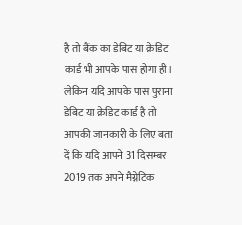है तो बैंक का डेबिट या क्रेडिट कार्ड भी आपके पास होगा ही। लेकिन यदि आपके पास पुराना डेबिट या क्रेडिट कार्ड है तो आपकी जानकारी के लिए बता दें कि यदि आपने 31 दिसम्बर 2019 तक अपने मैग्नेटिक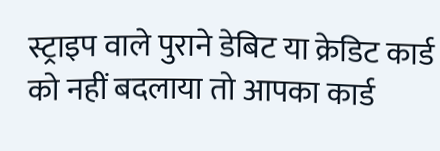स्ट्राइप वाले पुराने डेबिट या क्रेडिट कार्ड को नहीं बदलाया तो आपका कार्ड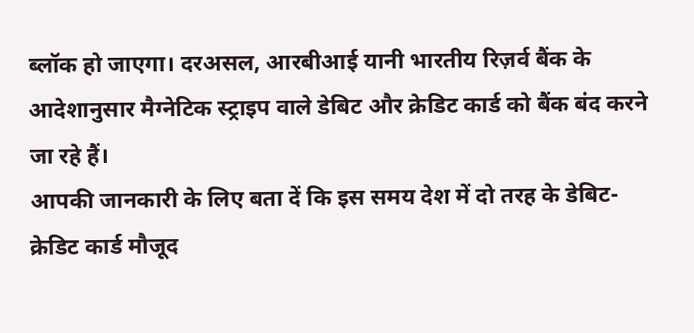ब्लॉक हो जाएगा। दरअसल, आरबीआई यानी भारतीय रिज़र्व बैंक के आदेशानुसार मैग्नेटिक स्ट्राइप वाले डेबिट और क्रेडिट कार्ड को बैंक बंद करने जा रहे हैं।
आपकी जानकारी के लिए बता दें कि इस समय देश में दो तरह के डेबिट-क्रेडिट कार्ड मौजूद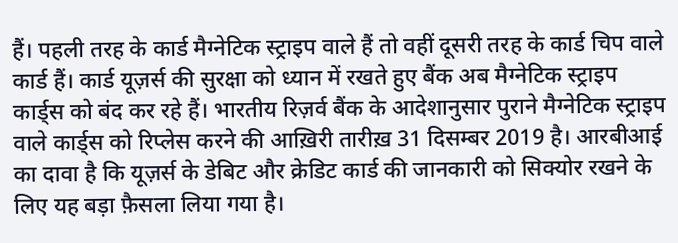हैं। पहली तरह के कार्ड मैग्नेटिक स्ट्राइप वाले हैं तो वहीं दूसरी तरह के कार्ड चिप वाले कार्ड हैं। कार्ड यूज़र्स की सुरक्षा को ध्यान में रखते हुए बैंक अब मैग्नेटिक स्ट्राइप कार्ड्स को बंद कर रहे हैं। भारतीय रिज़र्व बैंक के आदेशानुसार पुराने मैग्नेटिक स्ट्राइप वाले कार्ड्स को रिप्लेस करने की आख़िरी तारीख़ 31 दिसम्बर 2019 है। आरबीआई का दावा है कि यूज़र्स के डेबिट और क्रेडिट कार्ड की जानकारी को सिक्योर रखने के लिए यह बड़ा फ़ैसला लिया गया है।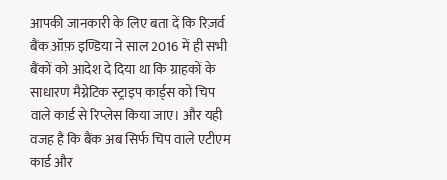आपकी जानकारी के लिए बता दें कि रिज़र्व बैंक ऑफ़ इण्डिया ने साल 2016 में ही सभी बैंकों को आदेश दे दिया था कि ग्राहकों के साधारण मैग्नेटिक स्ट्राइप कार्ड्स को चिप वाले कार्ड से रिप्लेस किया जाए। और यही वजह है कि बैंक अब सिर्फ चिप वाले एटीएम कार्ड और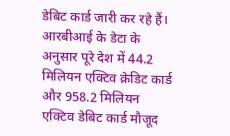डेबिट कार्ड जारी कर रहे हैं। आरबीआई के डेटा के अनुसार पूरे देश में 44.2 मिलियन एक्टिव क्रेडिट कार्ड और 958.2 मिलियन एक्टिव डेबिट कार्ड मौजूद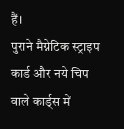हैं।
पुराने मैग्नेटिक स्ट्राइप कार्ड और नये चिप वाले कार्ड्स में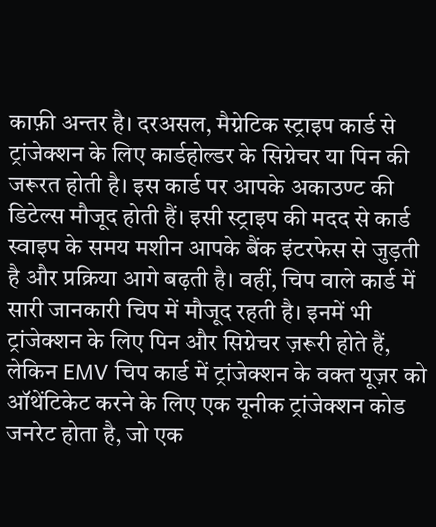काफ़ी अन्तर है। दरअसल, मैग्नेटिक स्ट्राइप कार्ड से ट्रांजेक्शन के लिए कार्डहोल्डर के सिग्नेचर या पिन की जरूरत होती है। इस कार्ड पर आपके अकाउण्ट की डिटेल्स मौजूद होती हैं। इसी स्ट्राइप की मदद से कार्ड स्वाइप के समय मशीन आपके बैंक इंटरफेस से जुड़ती है और प्रक्रिया आगे बढ़ती है। वहीं, चिप वाले कार्ड में सारी जानकारी चिप में मौजूद रहती है। इनमें भी ट्रांजेक्शन के लिए पिन और सिग्नेचर ज़रूरी होते हैं, लेकिन EMV चिप कार्ड में ट्रांजेक्शन के वक्त यूज़र को ऑथेंटिकेट करने के लिए एक यूनीक ट्रांजेक्शन कोड जनरेट होता है, जो एक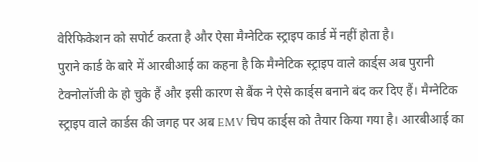वेरिफिकेशन को सपोर्ट करता है और ऐसा मैग्नेटिक स्ट्राइप कार्ड में नहीं होता है।
पुराने कार्ड के बारे में आरबीआई का कहना है कि मैग्नेटिक स्ट्राइप वाले कार्ड्स अब पुरानी टेक्नोलॉजी के हो चुके हैं और इसी कारण से बैंक ने ऐसे कार्ड्स बनाने बंद कर दिए हैं। मैग्नेटिक स्ट्राइप वाले कार्डस की जगह पर अब EMV चिप कार्ड्स को तैयार किया गया है। आरबीआई का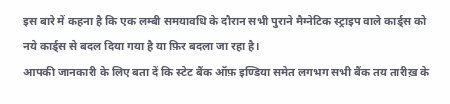इस बारे में कहना है कि एक लम्बी समयावधि के दौरान सभी पुराने मैग्नेटिक स्ट्राइप वाले कार्ड्स को नये कार्ड्स से बदल दिया गया है या फ़िर बदला जा रहा है।
आपकी जानकारी के लिए बता दें कि स्टेट बैंक ऑफ़ इण्डिया समेत लगभग सभी बैंक तय तारीख़ के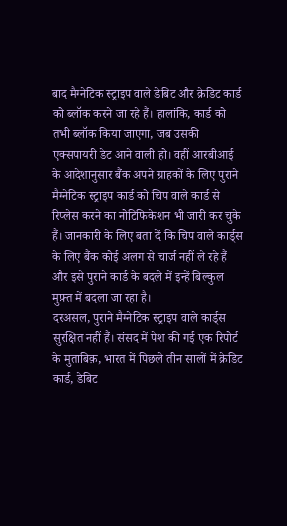बाद मैग्नेटिक स्ट्राइप वाले डेबिट और क्रेडिट कार्ड को ब्लॉक करने जा रहे हैं। हालांकि, कार्ड को तभी ब्लॉक किया जाएगा, जब उसकी एक्सपायरी डेट आने वाली हो। वहीं आरबीआई के आदेशानुसार बैंक अपने ग्राहकों के लिए पुराने मैग्नेटिक स्ट्राइप कार्ड को चिप वाले कार्ड से रिप्लेस करने का नोटिफिकेशन भी जारी कर चुके हैं। जानकारी के लिए बता दें कि चिप वाले कार्ड्स के लिए बैंक कोई अलग से चार्ज नहीं ले रहे हैं और इसे पुराने कार्ड के बदले में इन्हें बिल्कुल मुफ़्त में बदला जा रहा है।
दरअसल, पुराने मैग्नेटिक स्ट्राइप वाले कार्ड्स सुरक्षित नहीं हैं। संसद में पेश की गई एक रिपोर्ट के मुताबिक़, भारत में पिछले तीन सालों में क्रेडिट कार्ड, डेबिट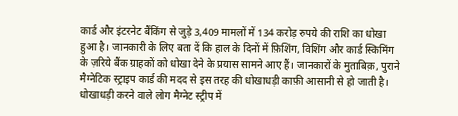कार्ड और इंटरनेट बैंकिंग से जुड़े 3,409 मामलों में 134 करोड़ रुपये की राशि का धोखा हुआ है। जानकारी के लिए बता दें कि हाल के दिनों में फ़िशिंग, विशिंग और कार्ड स्किमिंग के ज़रिये बैंक ग्राहकों को धोखा देने के प्रयास सामने आए हैं। जानकारों के मुताबिक़, पुराने मैग्नेटिक स्ट्राइप कार्ड की मदद से इस तरह की धोखाधड़ी काफ़ी आसानी से हो जाती है।
धोखाधड़ी करने वाले लोग मैग्नेट स्ट्रीप में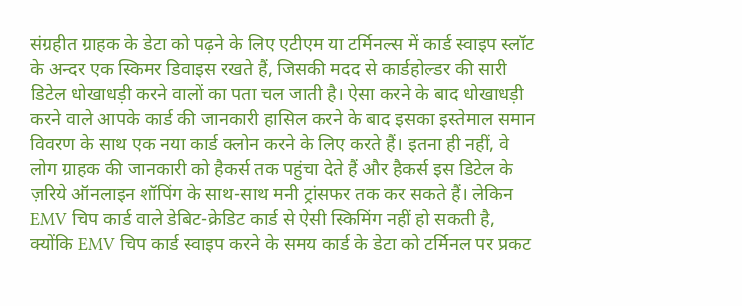संग्रहीत ग्राहक के डेटा को पढ़ने के लिए एटीएम या टर्मिनल्स में कार्ड स्वाइप स्लॉट के अन्दर एक स्किमर डिवाइस रखते हैं, जिसकी मदद से कार्डहोल्डर की सारी डिटेल धोखाधड़ी करने वालों का पता चल जाती है। ऐसा करने के बाद धोखाधड़ी करने वाले आपके कार्ड की जानकारी हासिल करने के बाद इसका इस्तेमाल समान विवरण के साथ एक नया कार्ड क्लोन करने के लिए करते हैं। इतना ही नहीं, वे लोग ग्राहक की जानकारी को हैकर्स तक पहुंचा देते हैं और हैकर्स इस डिटेल के ज़रिये ऑनलाइन शॉपिंग के साथ-साथ मनी ट्रांसफर तक कर सकते हैं। लेकिन EMV चिप कार्ड वाले डेबिट-क्रेडिट कार्ड से ऐसी स्किमिंग नहीं हो सकती है, क्योंकि EMV चिप कार्ड स्वाइप करने के समय कार्ड के डेटा को टर्मिनल पर प्रकट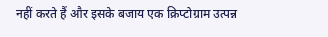नहीं करते हैं और इसके बजाय एक क्रिप्टोग्राम उत्पन्न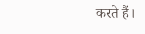करते हैं।